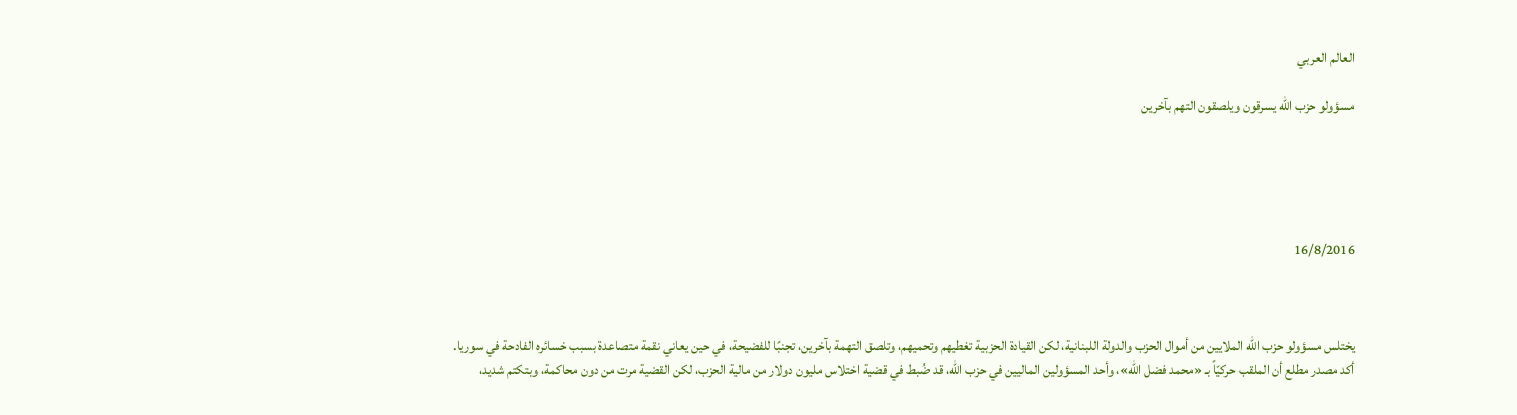العالم العربي

مسؤولو حزب الله يسرقون ويلصقون التهم بآخرين





16/8/2016



يختلس مسؤولو حزب الله الملايين من أموال الحزب والدولة اللبنانية، لکن القيادة الحزبية تغطيهم وتحميهم، وتلصق التهمة بآخرين، تجنبًا للفضيحة، في حين يعاني نقمة متصاعدة بسبب خسائره الفادحة في سوريا.
أکد مصدر مطلع أن الملقب حرکيّاً بـ «محمد فضل الله»، وأحد المسؤولين الماليين في حزب الله، قد ضُبط في قضية اختلاس مليون دولار من مالية الحزب، لکن القضية مرت من دون محاکمة، وبتکتم شديد،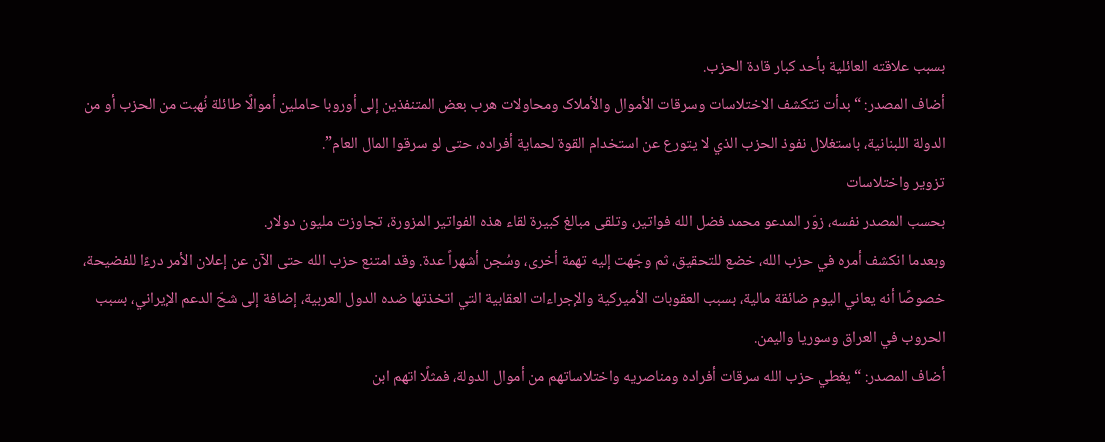بسبب علاقته العائلية بأحد کبار قادة الحزب.
أضاف المصدر: “بدأت تتکشف الاختلاسات وسرقات الأموال والأملاک ومحاولات هرب بعض المتنفذين إلی أوروبا حاملين أموالًا طائلة نُهبت من الحزب أو من الدولة اللبنانية، باستغلال نفوذ الحزب الذي لا يتورع عن استخدام القوة لحماية أفراده، حتی لو سرقوا المال العام”.
تزوير واختلاسات
بحسب المصدر نفسه، زوّر المدعو محمد فضل الله فواتير، وتلقی مبالغ کبيرة لقاء هذه الفواتير المزورة، تجاوزت مليون دولار.
وبعدما انکشف أمره في حزب الله، خضع للتحقيق، ثم وجّهت إليه تهمة أخری، وسُجن أشهراً عدة. وقد امتنع حزب الله حتی الآن عن إعلان الأمر درءًا للفضيحة، خصوصًا أنه يعاني اليوم ضائقة مالية، بسبب العقوبات الأميرکية والإجراءات العقابية التي اتخذتها ضده الدول العربية، إضافة إلی شحّ الدعم الإيراني، بسبب الحروب في العراق وسوريا واليمن.
أضاف المصدر: “يغطي حزب الله سرقات أفراده ومناصريه واختلاساتهم من أموال الدولة، فمثلًا اتهم ابن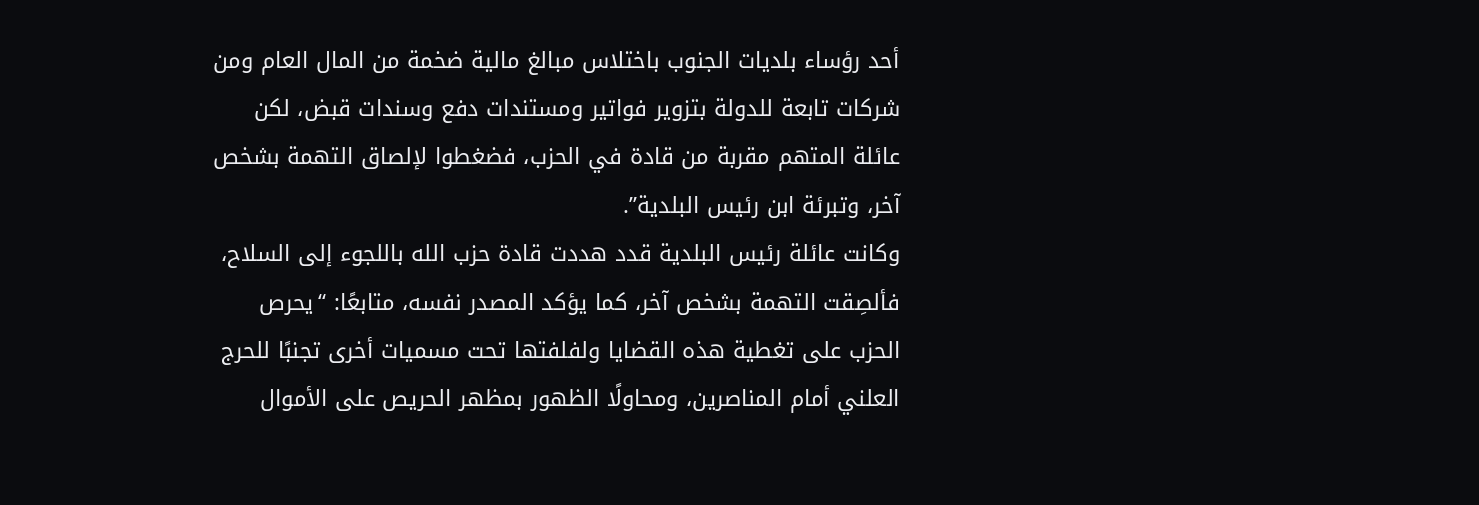أحد رؤساء بلديات الجنوب باختلاس مبالغ مالية ضخمة من المال العام ومن شرکات تابعة للدولة بتزوير فواتير ومستندات دفع وسندات قبض، لکن عائلة المتهم مقربة من قادة في الحزب، فضغطوا لإلصاق التهمة بشخص آخر، وتبرئة ابن رئيس البلدية”.
وکانت عائلة رئيس البلدية قدد هددت قادة حزب الله باللجوء إلی السلاح، فألصِقت التهمة بشخص آخر، کما يؤکد المصدر نفسه، متابعًا: “يحرص الحزب علی تغطية هذه القضايا ولفلفتها تحت مسميات أخری تجنبًا للحرج العلني أمام المناصرين، ومحاولًا الظهور بمظهر الحريص علی الأموال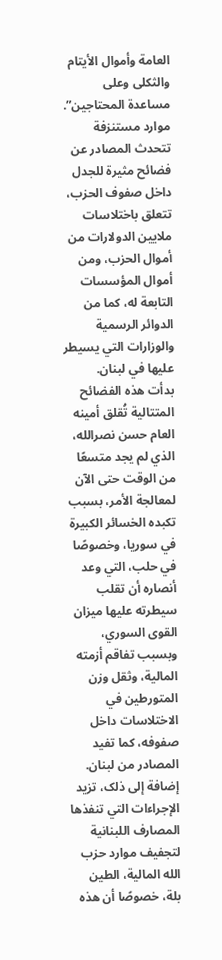العامة وأموال الأيتام والثکلی وعلی مساعدة المحتاجين”.
موارد مستنزفة
تتحدث المصادر عن فضائح مثيرة للجدل داخل صفوف الحزب، تتعلق باختلاسات ملايين الدولارات من أموال الحزب، ومن أموال المؤسسات التابعة له، کما من الدوائر الرسمية والوزارات التي يسيطر عليها في لبنان.
بدأت هذه الفضائح المتتالية تُقلق أمينه العام حسن نصرالله، الذي لم يجد متسعًا من الوقت حتی الآن لمعالجة الأمر، بسبب تکبده الخسائر الکبيرة في سوريا، وخصوصًا في حلب، التي وعد أنصاره أن تقلب سيطرته عليها ميزان القوی السوري، وبسبب تفاقم أزمته المالية، وثقل وزن المتورطين في الاختلاسات داخل صفوفه، کما تفيد المصادر من لبنان.
إضافة إلی ذلک، تزيد الإجراءات التي تنفذها المصارف اللبنانية لتجفيف موارد حزب الله المالية، الطين بلة، خصوصًا أن هذه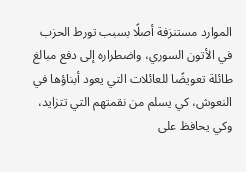الموارد مستنزفة أصلًا بسبب تورط الحزب في الأتون السوري، واضطراره إلی دفع مبالغ طائلة تعويضًا للعائلات التي يعود أبناؤها في النعوش، کي يسلم من نقمتهم التي تتزايد، وکي يحافظ علی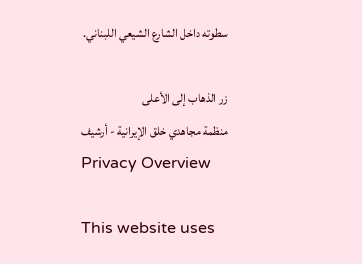سطوته داخل الشارع الشيعي اللبناني.

زر الذهاب إلى الأعلى
منظمة مجاهدي خلق الإيرانية - أرشیف
Privacy Overview

This website uses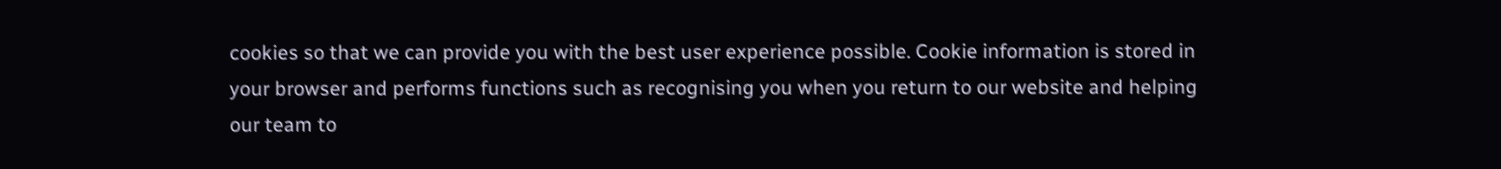cookies so that we can provide you with the best user experience possible. Cookie information is stored in your browser and performs functions such as recognising you when you return to our website and helping our team to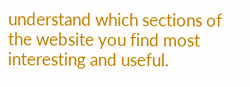understand which sections of the website you find most interesting and useful.